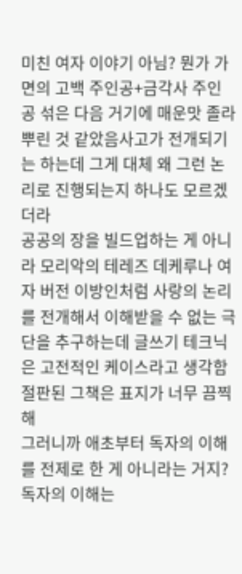미친 여자 이야기 아님? 뭔가 가면의 고백 주인공+금각사 주인공 섞은 다음 거기에 매운맛 졸라 뿌린 것 같았음사고가 전개되기는 하는데 그게 대체 왜 그런 논리로 진행되는지 하나도 모르겠더라
공공의 장을 빌드업하는 게 아니라 모리악의 테레즈 데케루나 여자 버전 이방인처럼 사랑의 논리를 전개해서 이해받을 수 없는 극단을 추구하는데 글쓰기 테크닉은 고전적인 케이스라고 생각함
절판된 그책은 표지가 너무 끔찍해
그러니까 애초부터 독자의 이해를 전제로 한 게 아니라는 거지?
독자의 이해는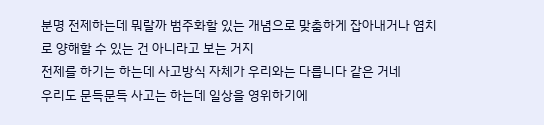분명 전제하는데 뭐랄까 범주화할 있는 개념으로 맞춤하게 잡아내거나 염치로 양해할 수 있는 건 아니라고 보는 거지
전제를 하기는 하는데 사고방식 자체가 우리와는 다릅니다 같은 거네
우리도 문득문득 사고는 하는데 일상을 영위하기에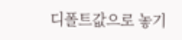디폴트값으로 놓기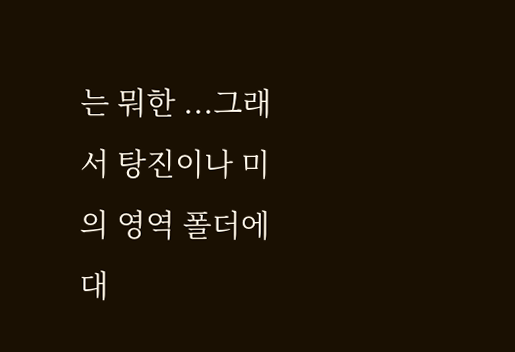는 뭐한 ...그래서 탕진이나 미의 영역 폴더에 대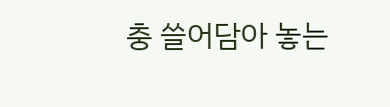충 쓸어담아 놓는